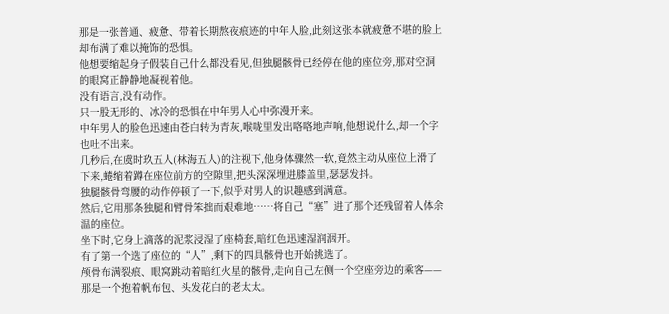那是一张普通、疲惫、带着长期熬夜痕迹的中年人脸,此刻这张本就疲惫不堪的脸上却布满了难以掩饰的恐惧。
他想要缩起身子假装自己什么都没看见,但独腿骸骨已经停在他的座位旁,那对空洞的眼窝正静静地凝视着他。
没有语言,没有动作。
只一股无形的、冰冷的恐惧在中年男人心中弥漫开来。
中年男人的脸色迅速由苍白转为青灰,喉咙里发出咯咯地声响,他想说什么,却一个字也吐不出来。
几秒后,在虞时玖五人(林海五人)的注视下,他身体骤然一软,竟然主动从座位上滑了下来,蜷缩着蹲在座位前方的空隙里,把头深深埋进膝盖里,瑟瑟发抖。
独腿骸骨弯腰的动作停顿了一下,似乎对男人的识趣感到满意。
然后,它用那条独腿和臂骨笨拙而艰难地……将自己“塞”进了那个还残留着人体余温的座位。
坐下时,它身上滴落的泥浆浸湿了座椅套,暗红色迅速湿润洇开。
有了第一个选了座位的“人”,剩下的四具骸骨也开始挑选了。
颅骨布满裂痕、眼窝跳动着暗红火星的骸骨,走向自己左侧一个空座旁边的乘客——那是一个抱着帆布包、头发花白的老太太。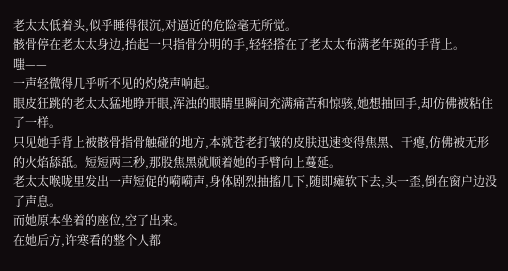老太太低着头,似乎睡得很沉,对逼近的危险毫无所觉。
骸骨停在老太太身边,抬起一只指骨分明的手,轻轻搭在了老太太布满老年斑的手背上。
嗤——
一声轻微得几乎听不见的灼烧声响起。
眼皮狂跳的老太太猛地睁开眼,浑浊的眼睛里瞬间充满痛苦和惊骇,她想抽回手,却仿佛被粘住了一样。
只见她手背上被骸骨指骨触碰的地方,本就苍老打皱的皮肤迅速变得焦黑、干瘪,仿佛被无形的火焰舔舐。短短两三秒,那股焦黑就顺着她的手臂向上蔓延。
老太太喉咙里发出一声短促的嗬嗬声,身体剧烈抽搐几下,随即瘫软下去,头一歪,倒在窗户边没了声息。
而她原本坐着的座位,空了出来。
在她后方,许寒看的整个人都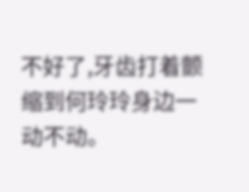不好了,牙齿打着颤缩到何玲玲身边一动不动。